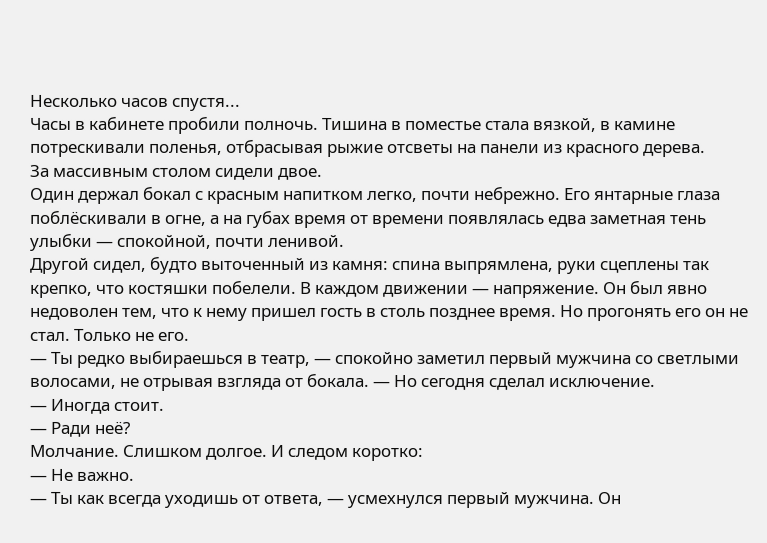Несколько часов спустя...
Часы в кабинете пробили полночь. Тишина в поместье стала вязкой, в камине потрескивали поленья, отбрасывая рыжие отсветы на панели из красного дерева.
За массивным столом сидели двое.
Один держал бокал с красным напитком легко, почти небрежно. Его янтарные глаза поблёскивали в огне, а на губах время от времени появлялась едва заметная тень улыбки — спокойной, почти ленивой.
Другой сидел, будто выточенный из камня: спина выпрямлена, руки сцеплены так крепко, что костяшки побелели. В каждом движении — напряжение. Он был явно недоволен тем, что к нему пришел гость в столь позднее время. Но прогонять его он не стал. Только не его.
— Ты редко выбираешься в театр, — спокойно заметил первый мужчина со светлыми волосами, не отрывая взгляда от бокала. — Но сегодня сделал исключение.
— Иногда стоит.
— Ради неё?
Молчание. Слишком долгое. И следом коротко:
— Не важно.
— Ты как всегда уходишь от ответа, — усмехнулся первый мужчина. Он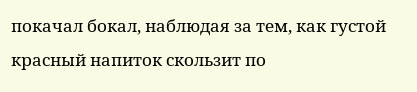покачал бокал, наблюдая за тем, как густой красный напиток скользит по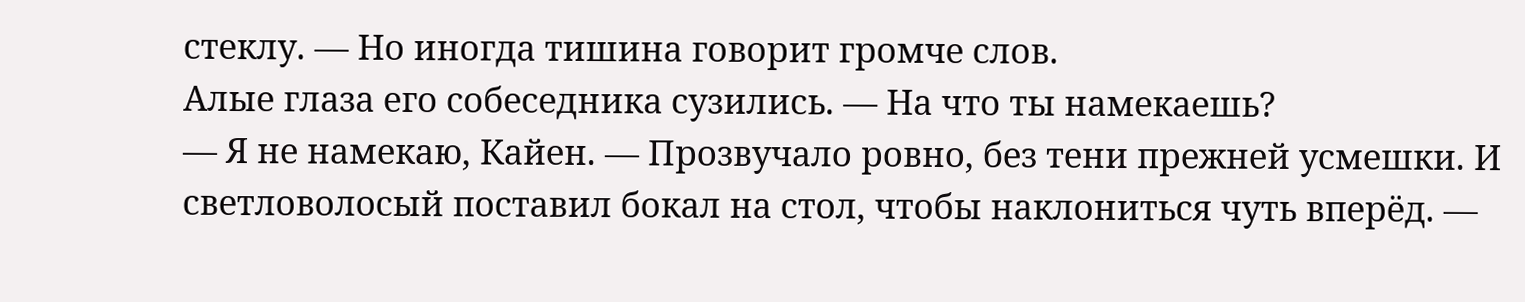стеклу. — Но иногда тишина говорит громче слов.
Алые глаза его собеседника сузились. — На что ты намекаешь?
— Я не намекаю, Кайен. — Прозвучало ровно, без тени прежней усмешки. И светловолосый поставил бокал на стол, чтобы наклониться чуть вперёд. —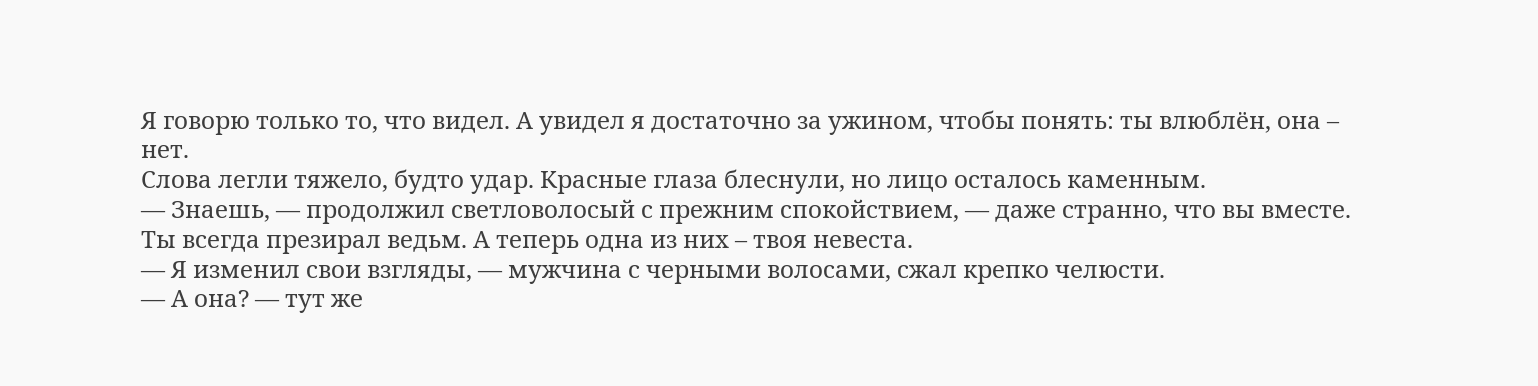Я говорю только то, что видел. А увидел я достаточно за ужином, чтобы понять: ты влюблён, она – нет.
Слова легли тяжело, будто удар. Красные глаза блеснули, но лицо осталось каменным.
— Знаешь, — продолжил светловолосый с прежним спокойствием, — даже странно, что вы вместе. Ты всегда презирал ведьм. А теперь одна из них – твоя невеста.
— Я изменил свои взгляды, — мужчина с черными волосами, сжал крепко челюсти.
— А она? — тут же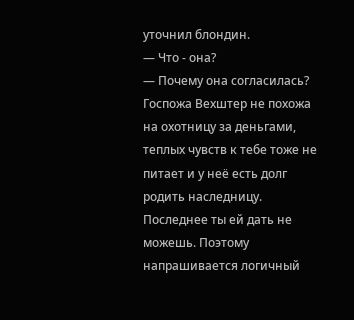уточнил блондин.
— Что - она?
— Почему она согласилась? Госпожа Вехштер не похожа на охотницу за деньгами, теплых чувств к тебе тоже не питает и у неё есть долг родить наследницу. Последнее ты ей дать не можешь. Поэтому напрашивается логичный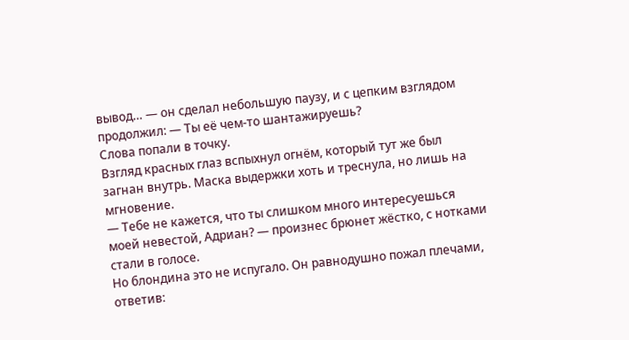вывод… — он сделал небольшую паузу, и с цепким взглядом продолжил: — Ты её чем-то шантажируешь?
Слова попали в точку.
Взгляд красных глаз вспыхнул огнём, который тут же был загнан внутрь. Маска выдержки хоть и треснула, но лишь на мгновение.
— Тебе не кажется, что ты слишком много интересуешься моей невестой, Адриан? — произнес брюнет жёстко, с нотками стали в голосе.
Но блондина это не испугало. Он равнодушно пожал плечами, ответив: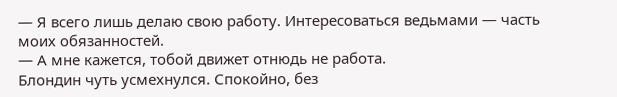— Я всего лишь делаю свою работу. Интересоваться ведьмами — часть моих обязанностей.
— А мне кажется, тобой движет отнюдь не работа.
Блондин чуть усмехнулся. Спокойно, без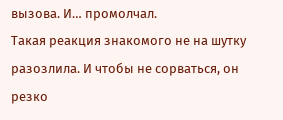вызова. И… промолчал.
Такая реакция знакомого не на шутку разозлила. И чтобы не сорваться, он резко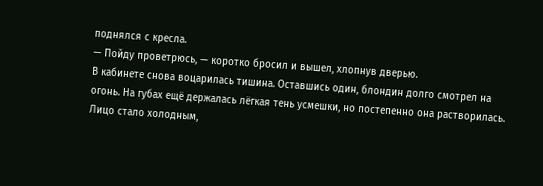поднялся с кресла.
— Пойду проветрюсь, — коротко бросил и вышел, хлопнув дверью.
В кабинете снова воцарилась тишина. Оставшись один, блондин долго смотрел на огонь. На губах ещё держалась лёгкая тень усмешки, но постепенно она растворилась. Лицо стало холодным,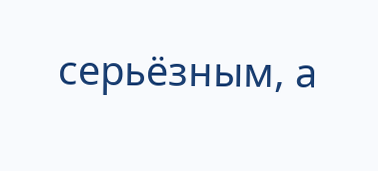серьёзным, а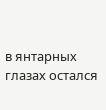в янтарных глазах остался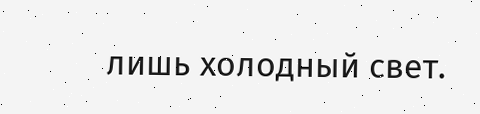лишь холодный свет.